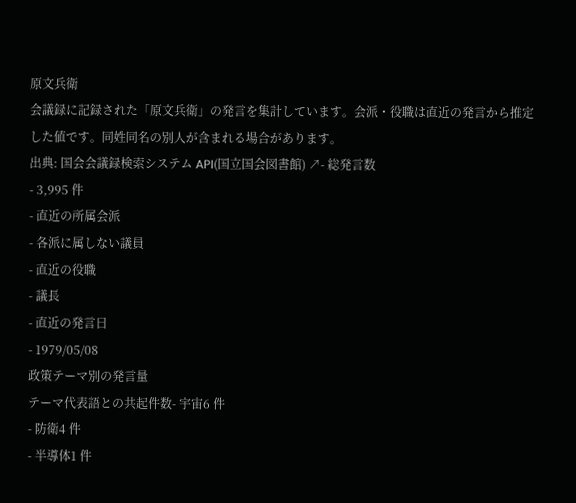原文兵衛
会議録に記録された「原文兵衛」の発言を集計しています。会派・役職は直近の発言から推定した値です。同姓同名の別人が含まれる場合があります。
出典: 国会会議録検索システム API(国立国会図書館) ↗- 総発言数
- 3,995 件
- 直近の所属会派
- 各派に属しない議員
- 直近の役職
- 議長
- 直近の発言日
- 1979/05/08
政策テーマ別の発言量
テーマ代表語との共起件数- 宇宙6 件
- 防衛4 件
- 半導体1 件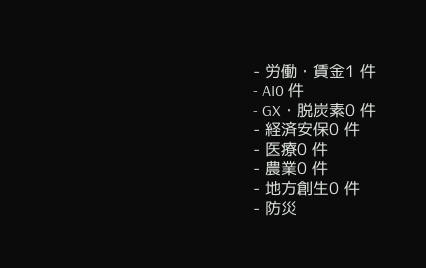- 労働・賃金1 件
- AI0 件
- GX・脱炭素0 件
- 経済安保0 件
- 医療0 件
- 農業0 件
- 地方創生0 件
- 防災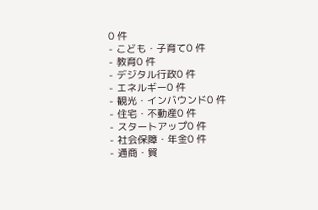0 件
- こども・子育て0 件
- 教育0 件
- デジタル行政0 件
- エネルギー0 件
- 観光・インバウンド0 件
- 住宅・不動産0 件
- スタートアップ0 件
- 社会保障・年金0 件
- 通商・貿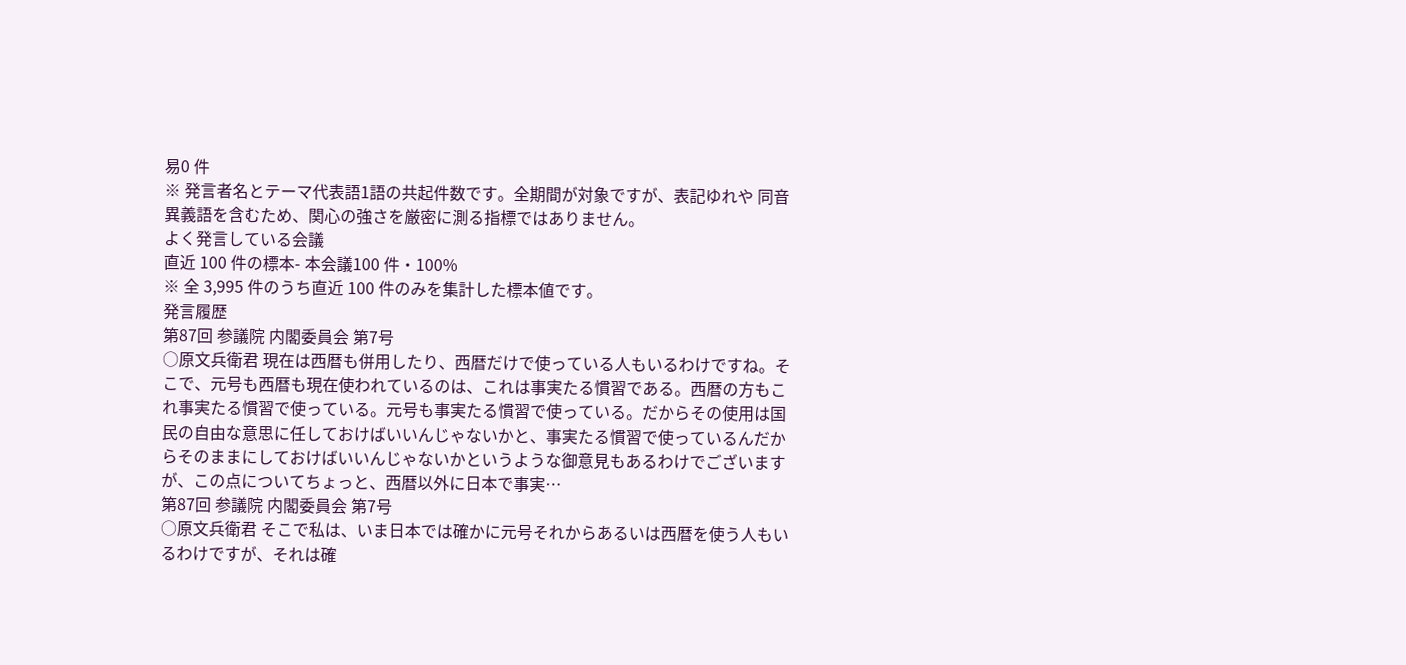易0 件
※ 発言者名とテーマ代表語1語の共起件数です。全期間が対象ですが、表記ゆれや 同音異義語を含むため、関心の強さを厳密に測る指標ではありません。
よく発言している会議
直近 100 件の標本- 本会議100 件・100%
※ 全 3,995 件のうち直近 100 件のみを集計した標本値です。
発言履歴
第87回 参議院 内閣委員会 第7号
○原文兵衛君 現在は西暦も併用したり、西暦だけで使っている人もいるわけですね。そこで、元号も西暦も現在使われているのは、これは事実たる慣習である。西暦の方もこれ事実たる慣習で使っている。元号も事実たる慣習で使っている。だからその使用は国民の自由な意思に任しておけばいいんじゃないかと、事実たる慣習で使っているんだからそのままにしておけばいいんじゃないかというような御意見もあるわけでございますが、この点についてちょっと、西暦以外に日本で事実…
第87回 参議院 内閣委員会 第7号
○原文兵衛君 そこで私は、いま日本では確かに元号それからあるいは西暦を使う人もいるわけですが、それは確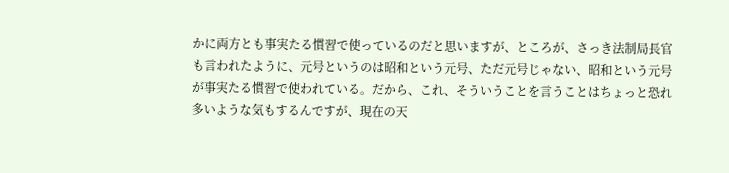かに両方とも事実たる慣習で使っているのだと思いますが、ところが、さっき法制局長官も言われたように、元号というのは昭和という元号、ただ元号じゃない、昭和という元号が事実たる慣習で使われている。だから、これ、そういうことを言うことはちょっと恐れ多いような気もするんですが、現在の天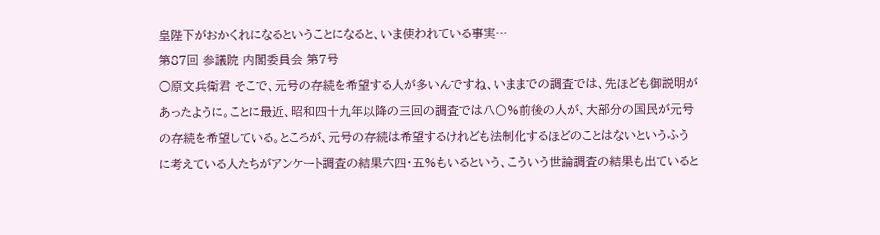皇陛下がおかくれになるということになると、いま使われている事実…
第87回 参議院 内閣委員会 第7号
○原文兵衛君 そこで、元号の存続を希望する人が多いんですね、いままでの調査では、先ほども御説明があったように。ことに最近、昭和四十九年以降の三回の調査では八〇%前後の人が、大部分の国民が元号の存続を希望している。ところが、元号の存続は希望するけれども法制化するほどのことはないというふうに考えている人たちがアンケート調査の結果六四・五%もいるという、こういう世論調査の結果も出ていると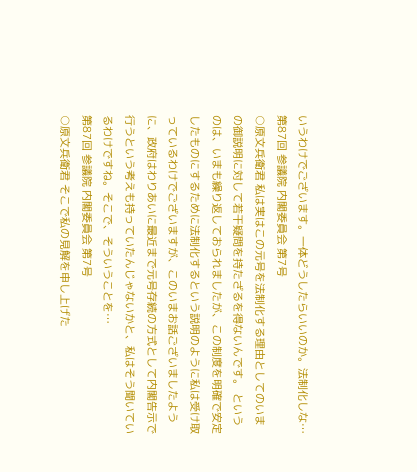いうわけでございます。一体どうしたらいいのか。法制化しな…
第87回 参議院 内閣委員会 第7号
○原文兵衛君 私は実はこの元号を法制化する理由としてのいまの御説明に対して若干疑問を持たざるを得ないんです。 というのは、いまも繰り返しておられましたが、この制度を明確で安定したものにするために法制化するという説明のように私は受け取っているわけでございますが、このいまお話ございましたように、政府はわりあいに最近まで元号存続の方式として内閣告示で行うという考えも持っていたんじゃないかと、私はそう聞いているわけですね。そこで、そういうことを…
第87回 参議院 内閣委員会 第7号
○原文兵衛君 そこで私の見解を申し上げた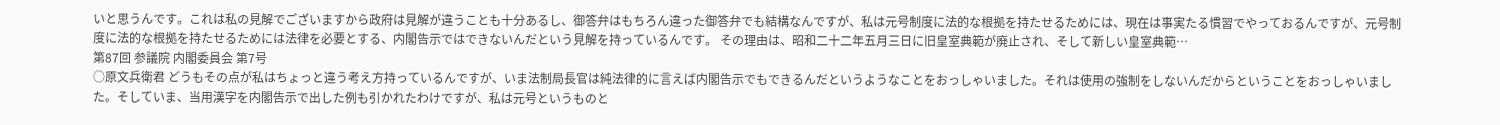いと思うんです。これは私の見解でございますから政府は見解が違うことも十分あるし、御答弁はもちろん違った御答弁でも結構なんですが、私は元号制度に法的な根拠を持たせるためには、現在は事実たる慣習でやっておるんですが、元号制度に法的な根拠を持たせるためには法律を必要とする、内閣告示ではできないんだという見解を持っているんです。 その理由は、昭和二十二年五月三日に旧皇室典範が廃止され、そして新しい皇室典範…
第87回 参議院 内閣委員会 第7号
○原文兵衛君 どうもその点が私はちょっと違う考え方持っているんですが、いま法制局長官は純法律的に言えば内閣告示でもできるんだというようなことをおっしゃいました。それは使用の強制をしないんだからということをおっしゃいました。そしていま、当用漢字を内閣告示で出した例も引かれたわけですが、私は元号というものと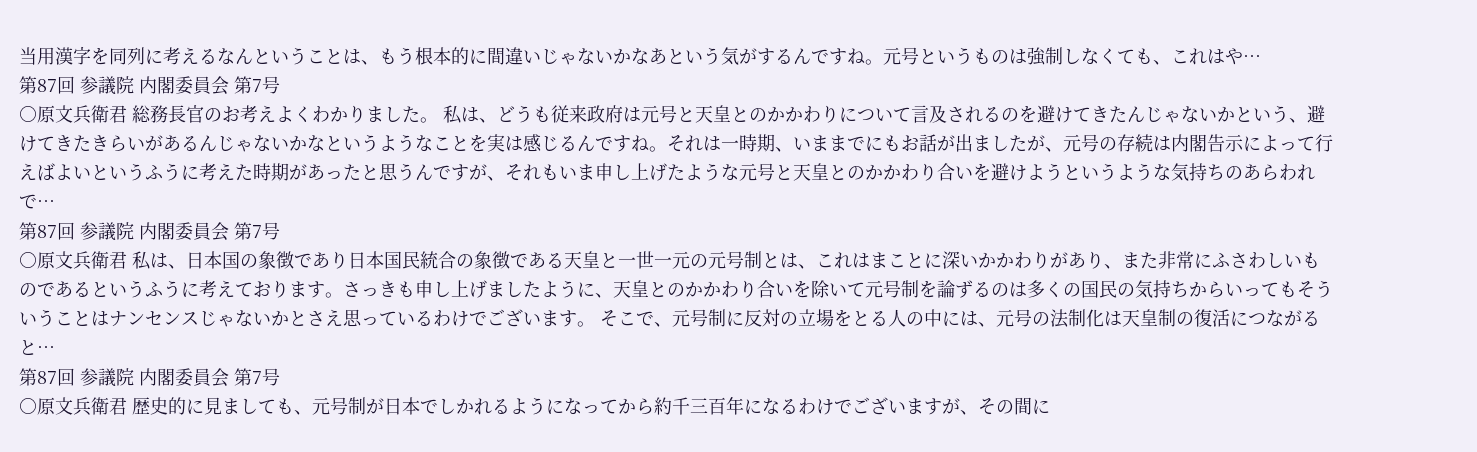当用漢字を同列に考えるなんということは、もう根本的に間違いじゃないかなあという気がするんですね。元号というものは強制しなくても、これはや…
第87回 参議院 内閣委員会 第7号
○原文兵衛君 総務長官のお考えよくわかりました。 私は、どうも従来政府は元号と天皇とのかかわりについて言及されるのを避けてきたんじゃないかという、避けてきたきらいがあるんじゃないかなというようなことを実は感じるんですね。それは一時期、いままでにもお話が出ましたが、元号の存続は内閣告示によって行えばよいというふうに考えた時期があったと思うんですが、それもいま申し上げたような元号と天皇とのかかわり合いを避けようというような気持ちのあらわれで…
第87回 参議院 内閣委員会 第7号
○原文兵衛君 私は、日本国の象徴であり日本国民統合の象徴である天皇と一世一元の元号制とは、これはまことに深いかかわりがあり、また非常にふさわしいものであるというふうに考えております。さっきも申し上げましたように、天皇とのかかわり合いを除いて元号制を論ずるのは多くの国民の気持ちからいってもそういうことはナンセンスじゃないかとさえ思っているわけでございます。 そこで、元号制に反対の立場をとる人の中には、元号の法制化は天皇制の復活につながると…
第87回 参議院 内閣委員会 第7号
○原文兵衛君 歴史的に見ましても、元号制が日本でしかれるようになってから約千三百年になるわけでございますが、その間に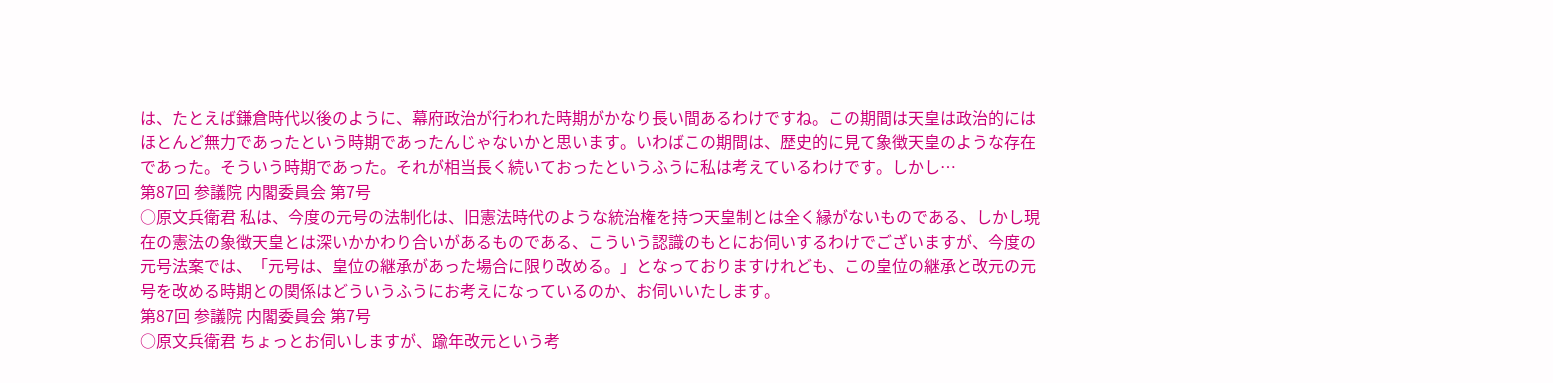は、たとえば鎌倉時代以後のように、幕府政治が行われた時期がかなり長い間あるわけですね。この期間は天皇は政治的にはほとんど無力であったという時期であったんじゃないかと思います。いわばこの期間は、歴史的に見て象徴天皇のような存在であった。そういう時期であった。それが相当長く続いておったというふうに私は考えているわけです。しかし…
第87回 参議院 内閣委員会 第7号
○原文兵衛君 私は、今度の元号の法制化は、旧憲法時代のような統治権を持つ天皇制とは全く縁がないものである、しかし現在の憲法の象徴天皇とは深いかかわり合いがあるものである、こういう認識のもとにお伺いするわけでございますが、今度の元号法案では、「元号は、皇位の継承があった場合に限り改める。」となっておりますけれども、この皇位の継承と改元の元号を改める時期との関係はどういうふうにお考えになっているのか、お伺いいたします。
第87回 参議院 内閣委員会 第7号
○原文兵衛君 ちょっとお伺いしますが、踰年改元という考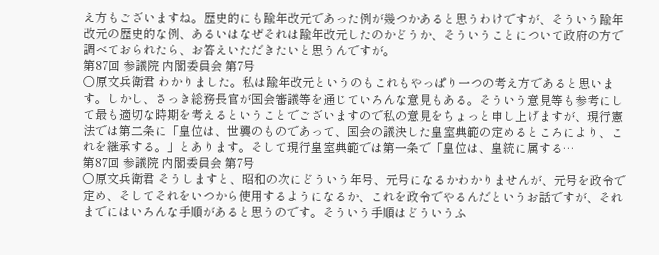え方もございますね。歴史的にも踰年改元であった例が幾つかあると思うわけですが、そういう踰年改元の歴史的な例、あるいはなぜそれは踰年改元したのかどうか、そういうことについて政府の方で調べておられたら、お答えいただきたいと思うんですが。
第87回 参議院 内閣委員会 第7号
○原文兵衛君 わかりました。私は踰年改元というのもこれもやっぱり一つの考え方であると思います。しかし、さっき総務長官が国会審議等を通じていろんな意見もある。そういう意見等も参考にして最も適切な時期を考えるということでございますので私の意見をちょっと申し上げますが、現行憲法では第二条に「皇位は、世襲のものであって、国会の議決した皇室典範の定めるところにより、これを継承する。」とあります。そして現行皇室典範では第一条で「皇位は、皇統に属する…
第87回 参議院 内閣委員会 第7号
○原文兵衛君 そうしますと、昭和の次にどういう年号、元号になるかわかりませんが、元号を政令で定め、そしてそれをいつから使用するようになるか、これを政令でやるんだというお話ですが、それまでにはいろんな手順があると思うのです。そういう手順はどういうふ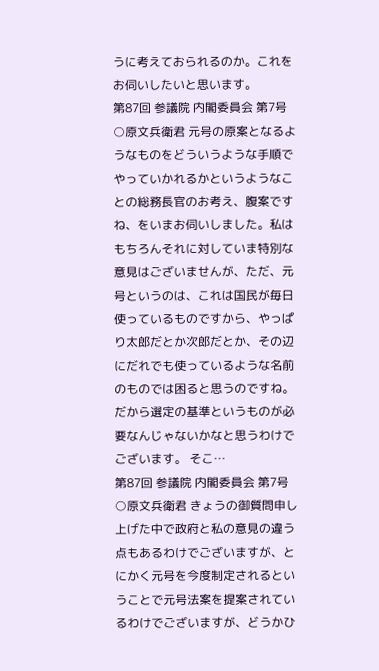うに考えておられるのか。これをお伺いしたいと思います。
第87回 参議院 内閣委員会 第7号
○原文兵衛君 元号の原案となるようなものをどういうような手順でやっていかれるかというようなことの総務長官のお考え、腹案ですね、をいまお伺いしました。私はもちろんそれに対していま特別な意見はございませんが、ただ、元号というのは、これは国民が毎日使っているものですから、やっぱり太郎だとか次郎だとか、その辺にだれでも使っているような名前のものでは困ると思うのですね。だから選定の基準というものが必要なんじゃないかなと思うわけでございます。 そこ…
第87回 参議院 内閣委員会 第7号
○原文兵衛君 きょうの御質問申し上げた中で政府と私の意見の違う点もあるわけでございますが、とにかく元号を今度制定されるということで元号法案を提案されているわけでございますが、どうかひ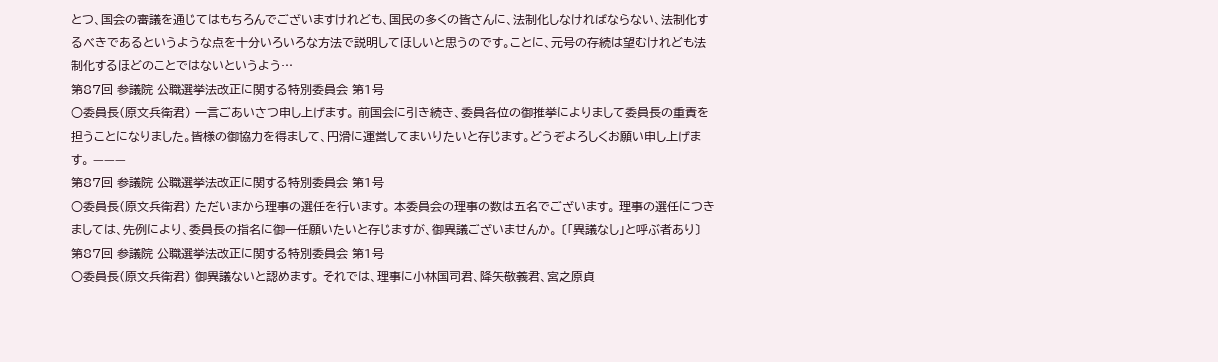とつ、国会の審議を通じてはもちろんでございますけれども、国民の多くの皆さんに、法制化しなければならない、法制化するべきであるというような点を十分いろいろな方法で説明してほしいと思うのです。ことに、元号の存続は望むけれども法制化するほどのことではないというよう…
第87回 参議院 公職選挙法改正に関する特別委員会 第1号
○委員長(原文兵衛君) 一言ごあいさつ申し上げます。 前国会に引き続き、委員各位の御推挙によりまして委員長の重責を担うことになりました。皆様の御協力を得まして、円滑に運営してまいりたいと存じます。どうぞよろしくお願い申し上げます。 ———
第87回 参議院 公職選挙法改正に関する特別委員会 第1号
○委員長(原文兵衛君) ただいまから理事の選任を行います。 本委員会の理事の数は五名でございます。 理事の選任につきましては、先例により、委員長の指名に御一任願いたいと存じますが、御異議ございませんか。 〔「異議なし」と呼ぶ者あり〕
第87回 参議院 公職選挙法改正に関する特別委員会 第1号
○委員長(原文兵衛君) 御異議ないと認めます。 それでは、理事に小林国司君、降矢敬義君、宮之原貞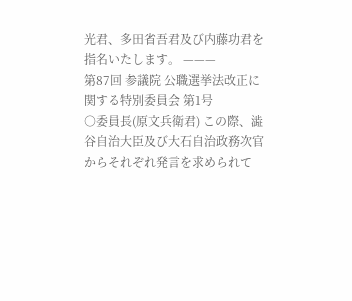光君、多田省吾君及び内藤功君を指名いたします。 ———
第87回 参議院 公職選挙法改正に関する特別委員会 第1号
○委員長(原文兵衛君) この際、澁谷自治大臣及び大石自治政務次官からそれぞれ発言を求められて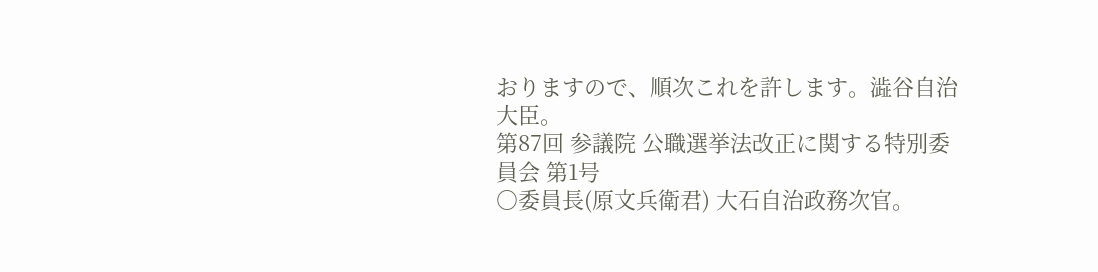おりますので、順次これを許します。澁谷自治大臣。
第87回 参議院 公職選挙法改正に関する特別委員会 第1号
○委員長(原文兵衛君) 大石自治政務次官。